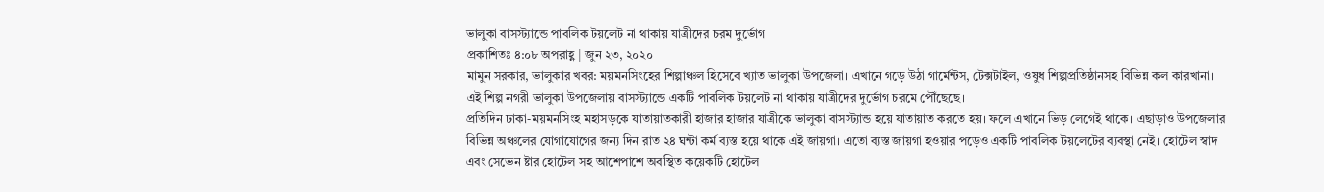ভালুকা বাসস্ট্যান্ডে পাবলিক টয়লেট না থাকায় যাত্রীদের চরম দুর্ভোগ
প্রকাশিতঃ ৪:০৮ অপরাহ্ণ | জুন ২৩, ২০২০
মামুন সরকার, ভালুকার খবর: ময়মনসিংহের শিল্পাঞ্চল হিসেবে খ্যাত ভালুকা উপজেলা। এখানে গড়ে উঠা গার্মেন্টস, টেক্সটাইল, ওষুধ শিল্পপ্রতিষ্ঠানসহ বিভিন্ন কল কারখানা। এই শিল্প নগরী ভালুকা উপজেলায় বাসস্ট্যান্ডে একটি পাবলিক টয়লেট না থাকায় যাত্রীদের দুর্ভোগ চরমে পৌঁছেছে।
প্রতিদিন ঢাকা-ময়মনসিংহ মহাসড়কে যাতায়াতকারী হাজার হাজার যাত্রীকে ভালুকা বাসস্ট্যান্ড হয়ে যাতায়াত করতে হয়। ফলে এখানে ভিড় লেগেই থাকে। এছাড়াও উপজেলার বিভিন্ন অঞ্চলের যোগাযোগের জন্য দিন রাত ২৪ ঘন্টা কর্ম ব্যস্ত হয়ে থাকে এই জায়গা। এতো ব্যস্ত জায়গা হওয়ার পড়েও একটি পাবলিক টয়লেটের ব্যবস্থা নেই। হোটেল স্বাদ এবং সেভেন ষ্টার হোটেল সহ আশেপাশে অবস্থিত কয়েকটি হোটেল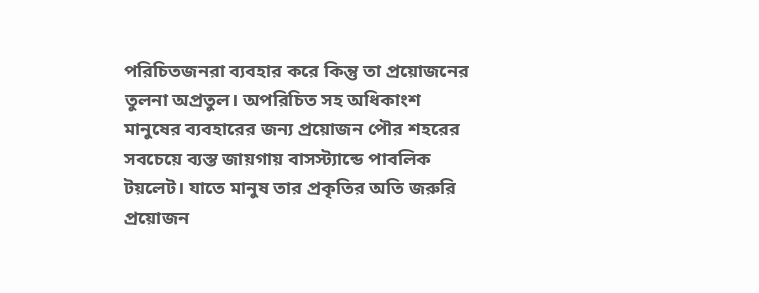পরিচিতজনরা ব্যবহার করে কিন্তু তা প্রয়োজনের তুলনা অপ্রতুল। অপরিচিত সহ অধিকাংশ মানুষের ব্যবহারের জন্য প্রয়োজন পৌর শহরের সবচেয়ে ব্যস্ত জায়গায় বাসস্ট্যান্ডে পাবলিক টয়লেট। যাতে মানুষ তার প্রকৃতির অতি জরুরি প্রয়োজন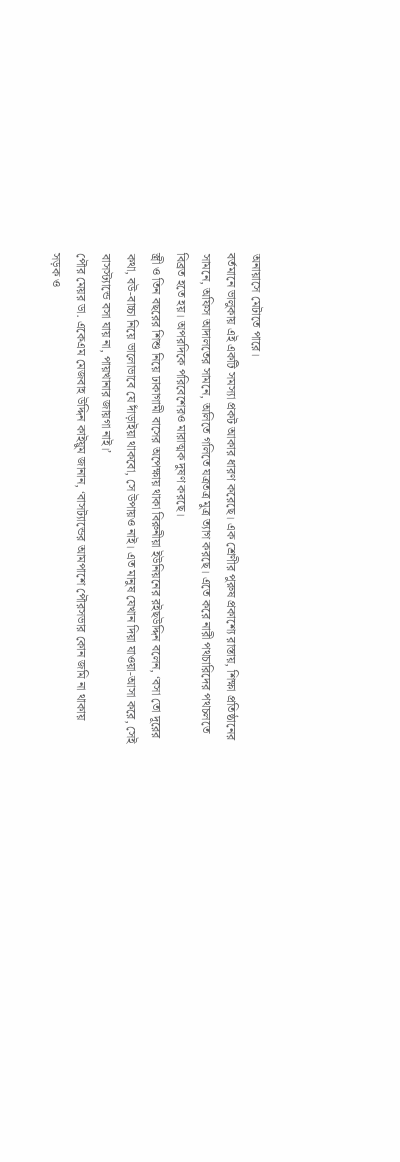অনায়াসে মেটাতে পারে।
বর্তমানে ভালুকায় এই একটি সমস্যা প্রকট আকার ধারণ করেছে। এক শ্রেণীর পুরুষ প্রকাশ্যে রাস্তায়, শিক্ষা প্রতিষ্ঠানের সামনে, অফিস আদালতের সামনে, অলিতে গলিতে যত্রতত্র মুত্র ত্যাগ করছে। এতে করে নারী পথচারিদের পথচলতে বিব্রত হতে হয়। অপরদিকে পরিবেশেরও মারাত্মক দুষণ করছে।
স্ত্রী ও তিন বছরের শিশু নিয়ে ঢাকাগামী বাসের অপেক্ষায় থাকা বিরুনীয়া ইউনিয়নের রইছউদ্দিন বলেন, ‘বসা তো দূরের কথা, বউ-বাচ্চা নিয়ে ভালোভাবে যে দাঁড়াইয়া থাকবো, সে উপায়ও নাই। এত মানুষ যেখান দিয়া যাওয়া-আসা করে, সেই বাসস্ট্যান্ডে বসা যায় না, পায়খানার জায়গা নাই।’
পৌর মেয়র ডা. একেএম মেজবাহ উদ্দিন কাইয়ুম জানান, ‘বাসট্যান্ডের আমপাশে পৌরসভার কোন জমি না থাকায় সড়ক ও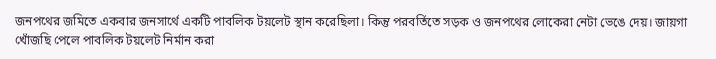জনপথের জমিতে একবার জনসার্থে একটি পাবলিক টয়লেট স্থান করেছিলা। কিন্তু পরবর্তিতে সড়ক ও জনপথের লোকেরা নেটা ভেঙে দেয়। জায়গা খোঁজছি পেলে পাবলিক টয়লেট নির্মান করা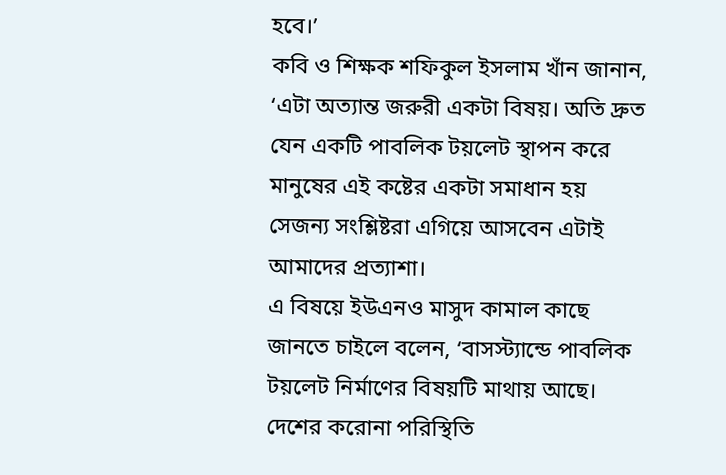হবে।’
কবি ও শিক্ষক শফিকুল ইসলাম খাঁন জানান, ‘এটা অত্যান্ত জরুরী একটা বিষয়। অতি দ্রুত যেন একটি পাবলিক টয়লেট স্থাপন করে মানুষের এই কষ্টের একটা সমাধান হয় সেজন্য সংশ্লিষ্টরা এগিয়ে আসবেন এটাই আমাদের প্রত্যাশা।
এ বিষয়ে ইউএনও মাসুদ কামাল কাছে জানতে চাইলে বলেন, ‘বাসস্ট্যান্ডে পাবলিক টয়লেট নির্মাণের বিষয়টি মাথায় আছে। দেশের করোনা পরিস্থিতি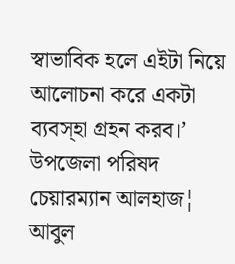স্বাভাবিক হলে এইটা নিয়ে আলোচনা করে একটা ব্যবস্হা গ্রহন করব।’
উপজেলা পরিষদ চেয়ারম্যান আলহাজ¦ আবুল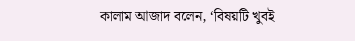কালাম আজাদ বলেন, ‘বিষয়টি খুবই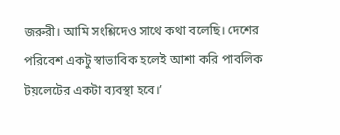জরুরী। আমি সংশ্লিদেও সাথে কথা বলেছি। দেশের পরিবেশ একটু স্বাভাবিক হলেই আশা করি পাবলিক টয়লেটের একটা ব্যবস্থা হবে।’